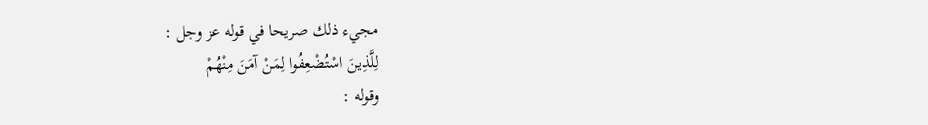مجيء ذلك صريحا في قوله عز وجل :
لِلَّذِينَ اسْتُضْعِفُوا لِمَنْ آمَنَ مِنْهُمْ
وقوله :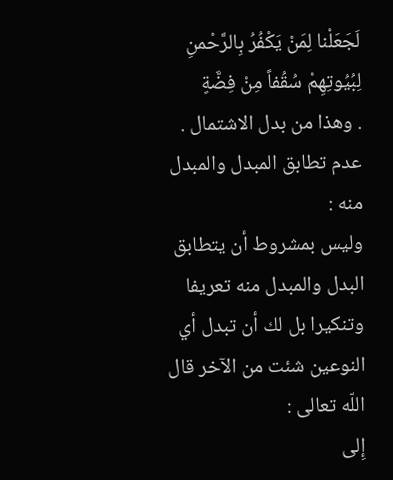لَجَعَلْنا لِمَنْ يَكْفُرُ بِالرَّحْمنِ لِبُيُوتِهِمْ سُقُفاً مِنْ فِضَّةٍ
. وهذا من بدل الاشتمال .
عدم تطابق المبدل والمبدل منه :
وليس بمشروط أن يتطابق البدل والمبدل منه تعريفا وتنكيرا بل لك أن تبدل أي النوعين شئت من الآخر قال اللّه تعالى :
إِلى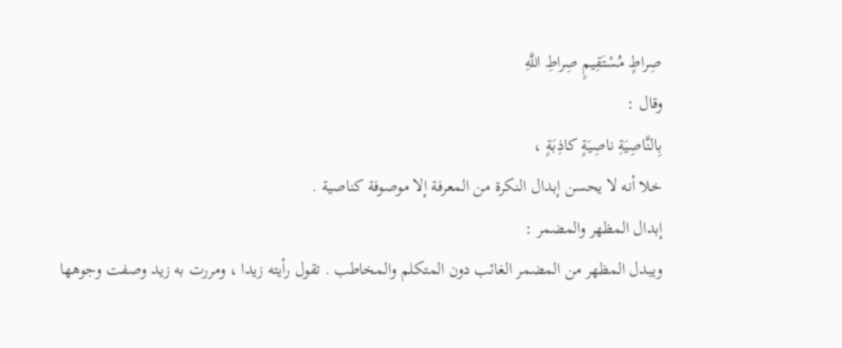صِراطٍ مُسْتَقِيمٍ صِراطِ اللَّهِ
وقال :
بِالنَّاصِيَةِ ناصِيَةٍ كاذِبَةٍ ،
خلا أنه لا يحسن إبدال النكرة من المعرفة إلا موصوفة كناصية .
إبدال المظهر والمضمر :
ويبدل المظهر من المضمر الغائب دون المتكلم والمخاطب . تقول رأيته زيدا ، ومررت به زيد وصفت وجوهها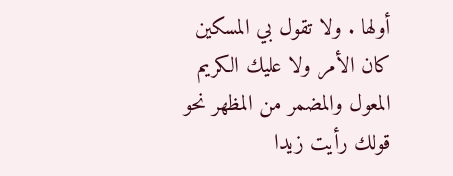أولها . ولا تقول بي المسكين كان الأمر ولا عليك الكريم المعول والمضمر من المظهر نحو قولك رأيت زيدا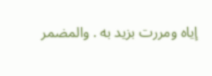إياه ومررت بزيد به . والمضمر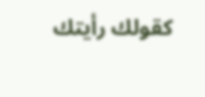كقولك رأيتك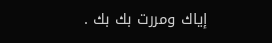إياك ومررت بك بك .